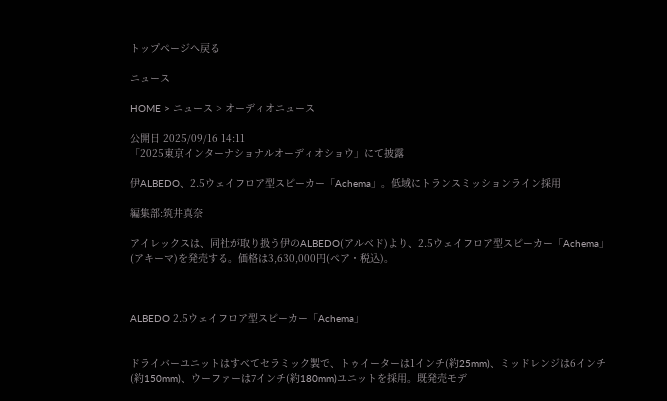トップページへ戻る

ニュース

HOME > ニュース > オーディオニュース

公開日 2025/09/16 14:11
「2025東京インターナショナルオーディオショウ」にて披露

伊ALBEDO、2.5ウェイフロア型スピーカー「Achema」。低域にトランスミッションライン採用

編集部:筑井真奈

アイレックスは、同社が取り扱う伊のALBEDO(アルベド)より、2.5ウェイフロア型スピーカー「Achema」(アキーマ)を発売する。価格は3,630,000円(ペア・税込)。



ALBEDO 2.5ウェイフロア型スピーカー「Achema」


ドライバーユニットはすべてセラミック製で、トゥイーターは1インチ(約25mm)、ミッドレンジは6インチ(約150mm)、ウーファーは7インチ(約180mm)ユニットを採用。既発売モデ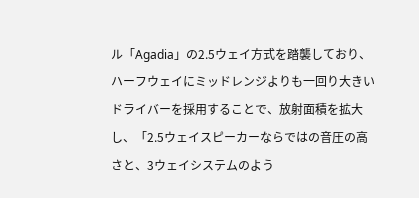ル「Agadia」の2.5ウェイ方式を踏襲しており、ハーフウェイにミッドレンジよりも一回り大きいドライバーを採用することで、放射面積を拡大し、「2.5ウェイスピーカーならではの音圧の高さと、3ウェイシステムのよう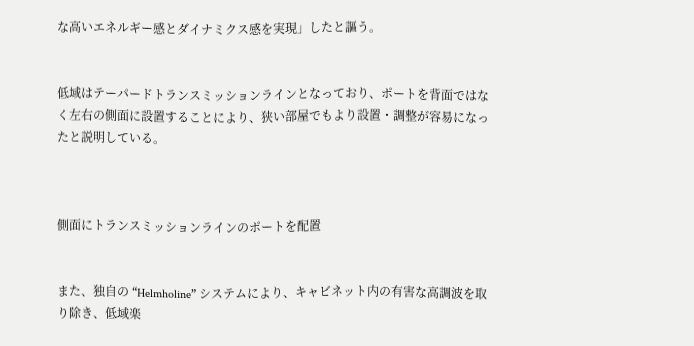な高いエネルギー感とダイナミクス感を実現」したと謳う。


低域はテーパードトランスミッションラインとなっており、ポートを背面ではなく左右の側面に設置することにより、狭い部屋でもより設置・調整が容易になったと説明している。



側面にトランスミッションラインのポートを配置


また、独自の “Helmholine” システムにより、キャビネット内の有害な高調波を取り除き、低域楽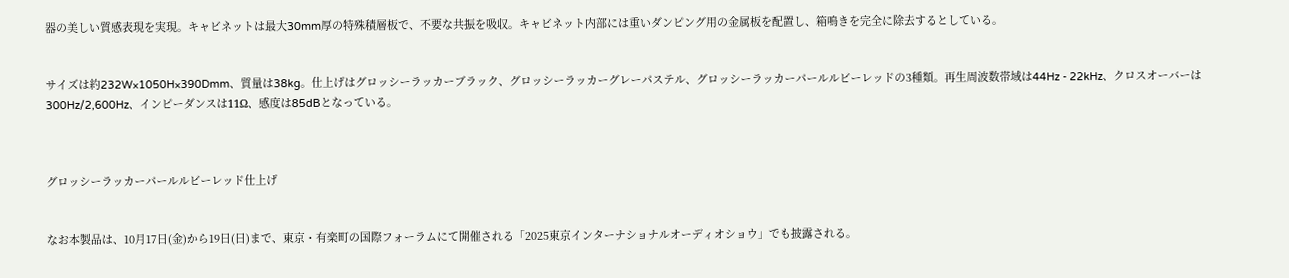器の美しい質感表現を実現。キャビネットは最大30mm厚の特殊積層板で、不要な共振を吸収。キャビネット内部には重いダンピング用の金属板を配置し、箱鳴きを完全に除去するとしている。


サイズは約232W×1050H×390Dmm、質量は38kg。仕上げはグロッシーラッカーブラック、グロッシーラッカーグレーパステル、グロッシーラッカーパールルビーレッドの3種類。再生周波数帯域は44Hz - 22kHz、クロスオーバーは300Hz/2,600Hz、インピーダンスは11Ω、感度は85dBとなっている。



グロッシーラッカーパールルビーレッド仕上げ


なお本製品は、10月17日(金)から19日(日)まで、東京・有楽町の国際フォーラムにて開催される「2025東京インターナショナルオーディオショウ」でも披露される。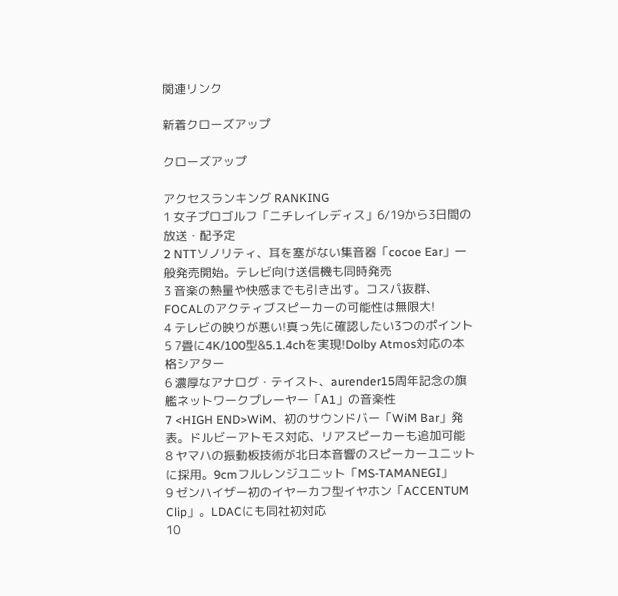関連リンク

新着クローズアップ

クローズアップ

アクセスランキング RANKING
1 女子プロゴルフ「ニチレイレディス」6/19から3日間の放送・配予定
2 NTTソノリティ、耳を塞がない集音器「cocoe Ear」一般発売開始。テレビ向け送信機も同時発売
3 音楽の熱量や快感までも引き出す。コスパ抜群、FOCALのアクティブスピーカーの可能性は無限大!
4 テレビの映りが悪い!真っ先に確認したい3つのポイント
5 7畳に4K/100型&5.1.4chを実現!Dolby Atmos対応の本格シアター
6 濃厚なアナログ・テイスト、aurender15周年記念の旗艦ネットワークプレーヤー「A1」の音楽性
7 <HIGH END>WiM、初のサウンドバー「WiM Bar」発表。ドルビーアトモス対応、リアスピーカーも追加可能
8 ヤマハの振動板技術が北日本音響のスピーカーユニットに採用。9cmフルレンジユニット「MS-TAMANEGI」
9 ゼンハイザー初のイヤーカフ型イヤホン「ACCENTUM Clip」。LDACにも同社初対応
10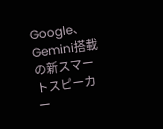Google、Gemini搭載の新スマートスピーカー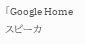「Google Home スピーカ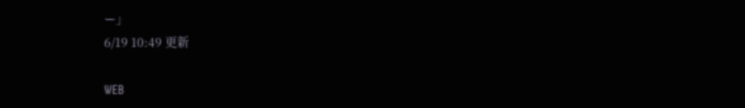ー」
6/19 10:49 更新

WEB